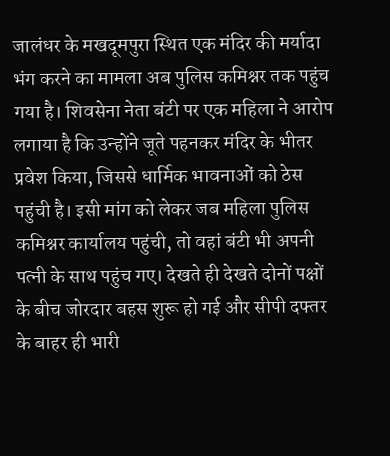जालंधर के मखदूमपुरा स्थित एक मंदिर की मर्यादा भंग करने का मामला अब पुलिस कमिश्नर तक पहुंच गया है। शिवसेना नेता बंटी पर एक महिला ने आरोप लगाया है कि उन्होंने जूते पहनकर मंदिर के भीतर प्रवेश किया, जिससे धार्मिक भावनाओं को ठेस पहुंची है। इसी मांग को लेकर जब महिला पुलिस कमिश्नर कार्यालय पहुंची, तो वहां बंटी भी अपनी पत्नी के साथ पहुंच गए। देखते ही देखते दोनों पक्षों के बीच जोरदार बहस शुरू हो गई और सीपी दफ्तर के बाहर ही भारी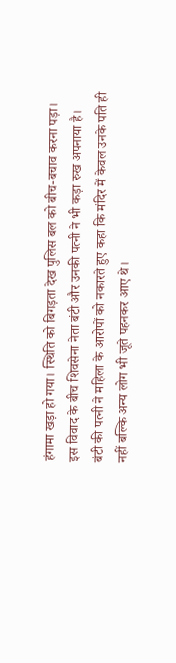हंगामा खड़ा हो गया। स्थिति को बिगड़ता देख पुलिस बल को बीच-बचाव करना पड़ा।
इस विवाद के बीच शिवसेना नेता बंटी और उनकी पत्नी ने भी कड़ा रुख अपनाया है। बंटी की पत्नी ने महिला के आरोपों को नकारते हुए कहा कि मंदिर में केवल उनके पति ही नहीं बल्कि अन्य लोग भी जूते पहनकर आए थे।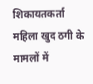शिकायतकर्ता महिला खुद ठगी के मामलों में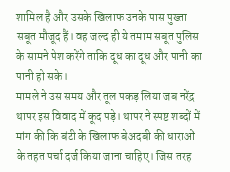शामिल है और उसके खिलाफ उनके पास पुख्ता सबूत मौजूद हैं। वह जल्द ही ये तमाम सबूत पुलिस के सामने पेश करेंगे ताकि दूध का दूध और पानी का पानी हो सके।
मामले ने उस समय और तूल पकड़ लिया जब नरेंद्र थापर इस विवाद में कूद पड़े। थापर ने स्पष्ट शब्दों में मांग की कि बंटी के खिलाफ बेअदबी की धाराओं के तहत पर्चा दर्ज किया जाना चाहिए। जिस तरह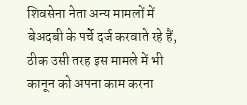शिवसेना नेता अन्य मामलों में बेअदबी के पर्चे दर्ज करवाते रहे हैं, ठीक उसी तरह इस मामले में भी कानून को अपना काम करना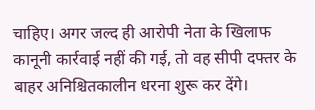चाहिए। अगर जल्द ही आरोपी नेता के खिलाफ कानूनी कार्रवाई नहीं की गई, तो वह सीपी दफ्तर के बाहर अनिश्चितकालीन धरना शुरू कर देंगे।